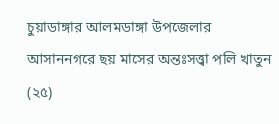চুয়াডাঙ্গার আলমডাঙ্গা উপজেলার আসাননগরে ছয় মাসের অন্তঃসত্ত্বা পলি খাতুন (২৫)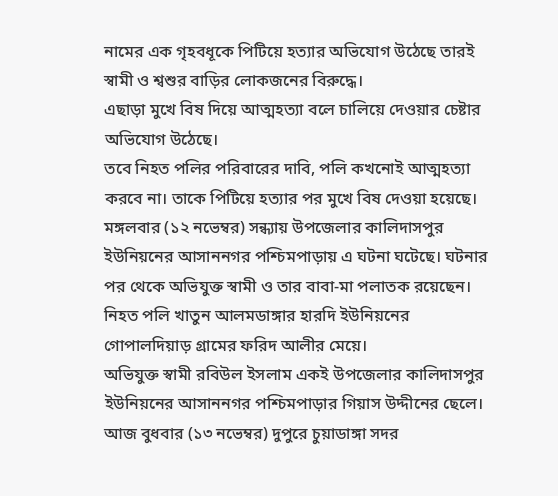নামের এক গৃহবধূকে পিটিয়ে হত্যার অভিযোগ উঠেছে তারই স্বামী ও শ্বশুর বাড়ির লোকজনের বিরুদ্ধে।
এছাড়া মুখে বিষ দিয়ে আত্মহত্যা বলে চালিয়ে দেওয়ার চেষ্টার অভিযোগ উঠেছে।
তবে নিহত পলির পরিবারের দাবি, পলি কখনোই আত্মহত্যা করবে না। তাকে পিটিয়ে হত্যার পর মুখে বিষ দেওয়া হয়েছে।
মঙ্গলবার (১২ নভেম্বর) সন্ধ্যায় উপজেলার কালিদাসপুর ইউনিয়নের আসাননগর পশ্চিমপাড়ায় এ ঘটনা ঘটেছে। ঘটনার পর থেকে অভিযুক্ত স্বামী ও তার বাবা-মা পলাতক রয়েছেন।
নিহত পলি খাতুন আলমডাঙ্গার হারদি ইউনিয়নের গোপালদিয়াড় গ্রামের ফরিদ আলীর মেয়ে।
অভিযুক্ত স্বামী রবিউল ইসলাম একই উপজেলার কালিদাসপুর ইউনিয়নের আসাননগর পশ্চিমপাড়ার গিয়াস উদ্দীনের ছেলে।
আজ বুধবার (১৩ নভেম্বর) দুপুরে চুয়াডাঙ্গা সদর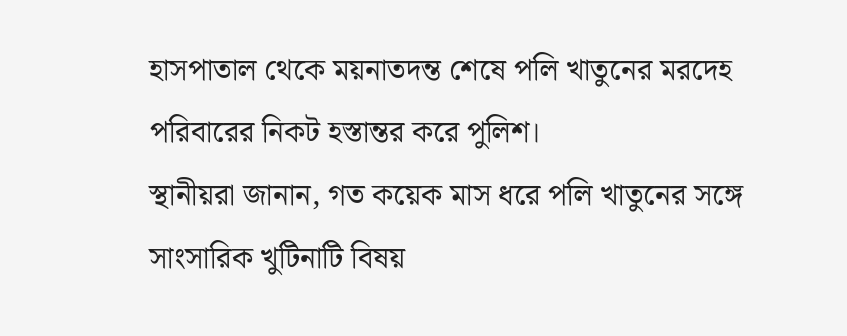হাসপাতাল থেকে ময়নাতদন্ত শেষে পলি খাতুনের মরদেহ পরিবারের নিকট হস্তান্তর করে পুলিশ।
স্থানীয়রা জানান, গত কয়েক মাস ধরে পলি খাতুনের সঙ্গে সাংসারিক খুটিনাটি বিষয়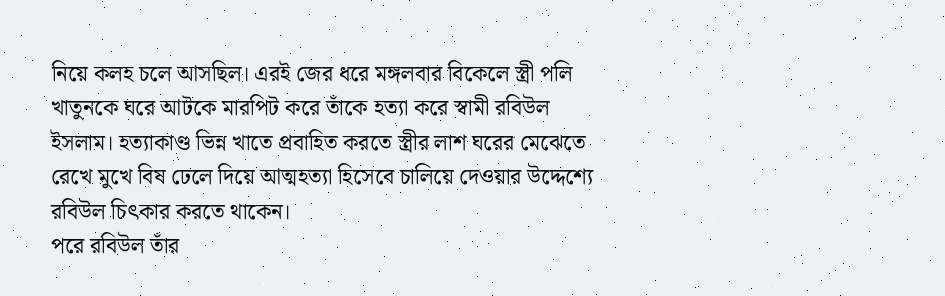নিয়ে কলহ চলে আসছিল। এরই জের ধরে মঙ্গলবার বিকেলে স্ত্রী পলি খাতুনকে ঘরে আটকে মারপিট করে তাঁকে হত্যা করে স্বামী রবিউল ইসলাম। হত্যাকাণ্ড ভিন্ন খাতে প্রবাহিত করতে স্ত্রীর লাশ ঘরের মেঝেতে রেখে মুখে বিষ ঢেলে দিয়ে আত্মহত্যা হিসেবে চালিয়ে দেওয়ার উদ্দেশ্যে রবিউল চিৎকার করতে থাকেন।
পরে রবিউল তাঁর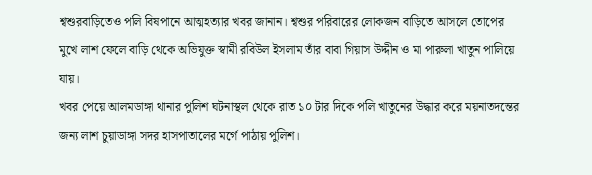শ্বশুরবাড়িতেও পলি বিষপানে আত্মহত্যার খবর জানান। শ্বশুর পরিবারের লোকজন বাড়িতে আসলে তোপের মুখে লাশ ফেলে বাড়ি থেকে অভিযুক্ত স্বামী রবিউল ইসলাম তাঁর বাবা গিয়াস উদ্দীন ও মা পারুলা খাতুন পালিয়ে যায়।
খবর পেয়ে আলমডাঙ্গা থানার পুলিশ ঘটনাস্থল থেকে রাত ১০ টার দিকে পলি খাতুনের উদ্ধার করে ময়নাতদন্তের জন্য লাশ চুয়াডাঙ্গা সদর হাসপাতালের মর্গে পাঠায় পুলিশ।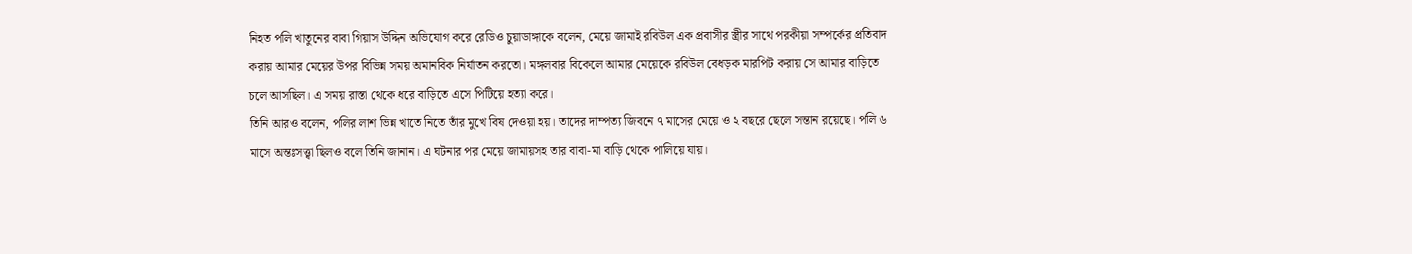নিহত পলি খাতুনের বাবা গিয়াস উদ্দিন অভিযোগ করে রেডিও চুয়াডাঙ্গাকে বলেন, মেয়ে জামাই রবিউল এক প্রবাসীর স্ত্রীর সাথে পরকীয়া সম্পর্কের প্রতিবাদ করায় আমার মেয়ের উপর বিভিন্ন সময় অমানবিক নির্যাতন করতো। মঙ্গলবার বিকেলে আমার মেয়েকে রবিউল বেধড়ক মারপিট করায় সে আমার বাড়িতে চলে আসছিল। এ সময় রাস্তা থেকে ধরে বাড়িতে এসে পিটিয়ে হত্যা করে।
তিনি আরও বলেন, পলির লাশ ভিন্ন খাতে নিতে তাঁর মুখে বিষ দেওয়া হয়। তাদের দাম্পত্য জিবনে ৭ মাসের মেয়ে ও ২ বছরে ছেলে সন্তান রয়েছে। পলি ৬ মাসে অন্তঃসত্ত্বা ছিলও বলে তিনি জানান। এ ঘটনার পর মেয়ে জামায়সহ তার বাবা-মা বাড়ি থেকে পালিয়ে যায়।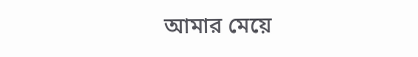আমার মেয়ে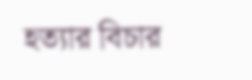হত্যার বিচার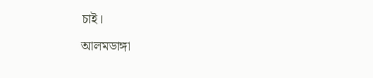চাই।
আলমডাঙ্গা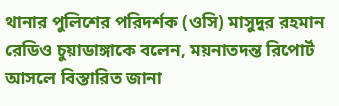থানার পুলিশের পরিদর্শক (ওসি) মাসুদুর রহমান রেডিও চুয়াডাঙ্গাকে বলেন, ময়নাতদন্ত রিপোর্ট আসলে বিস্তারিত জানা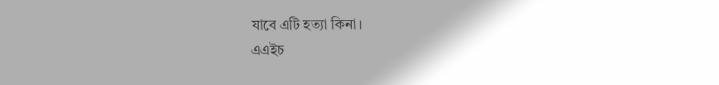যাবে এটি হত্যা কিনা।
এএইচ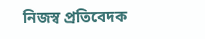নিজস্ব প্রতিবেদক